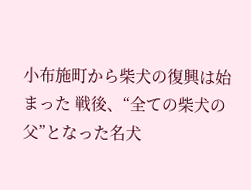小布施町から柴犬の復興は始まった 戦後、“全ての柴犬の父”となった名犬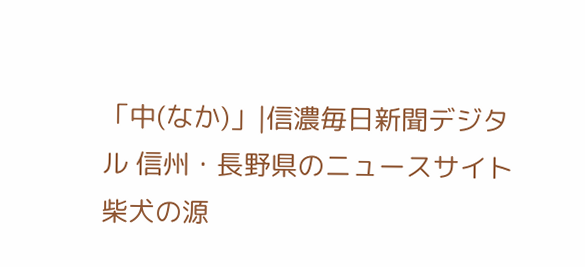「中(なか)」|信濃毎日新聞デジタル 信州・長野県のニュースサイト
柴犬の源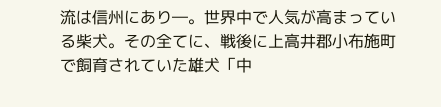流は信州にあり―。世界中で人気が高まっている柴犬。その全てに、戦後に上高井郡小布施町で飼育されていた雄犬「中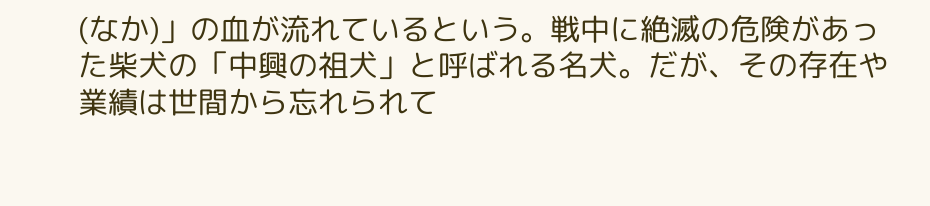(なか)」の血が流れているという。戦中に絶滅の危険があった柴犬の「中興の祖犬」と呼ばれる名犬。だが、その存在や業績は世間から忘れられて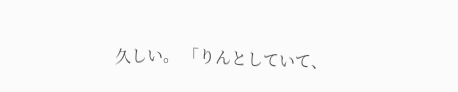久しい。 「りんとしていて、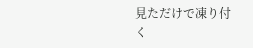見ただけで凍り付く